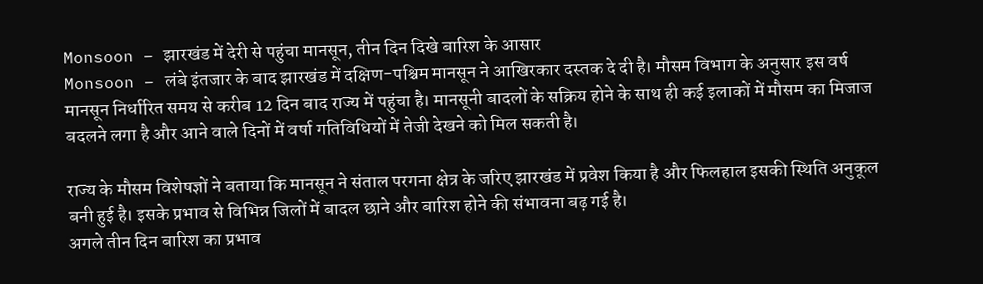Monsoon – झारखंड में देरी से पहुंचा मानसून, तीन दिन दिखे बारिश के आसार
Monsoon – लंबे इंतजार के बाद झारखंड में दक्षिण-पश्चिम मानसून ने आखिरकार दस्तक दे दी है। मौसम विभाग के अनुसार इस वर्ष मानसून निर्धारित समय से करीब 12 दिन बाद राज्य में पहुंचा है। मानसूनी बादलों के सक्रिय होने के साथ ही कई इलाकों में मौसम का मिजाज बदलने लगा है और आने वाले दिनों में वर्षा गतिविधियों में तेजी देखने को मिल सकती है।

राज्य के मौसम विशेषज्ञों ने बताया कि मानसून ने संताल परगना क्षेत्र के जरिए झारखंड में प्रवेश किया है और फिलहाल इसकी स्थिति अनुकूल बनी हुई है। इसके प्रभाव से विभिन्न जिलों में बादल छाने और बारिश होने की संभावना बढ़ गई है।
अगले तीन दिन बारिश का प्रभाव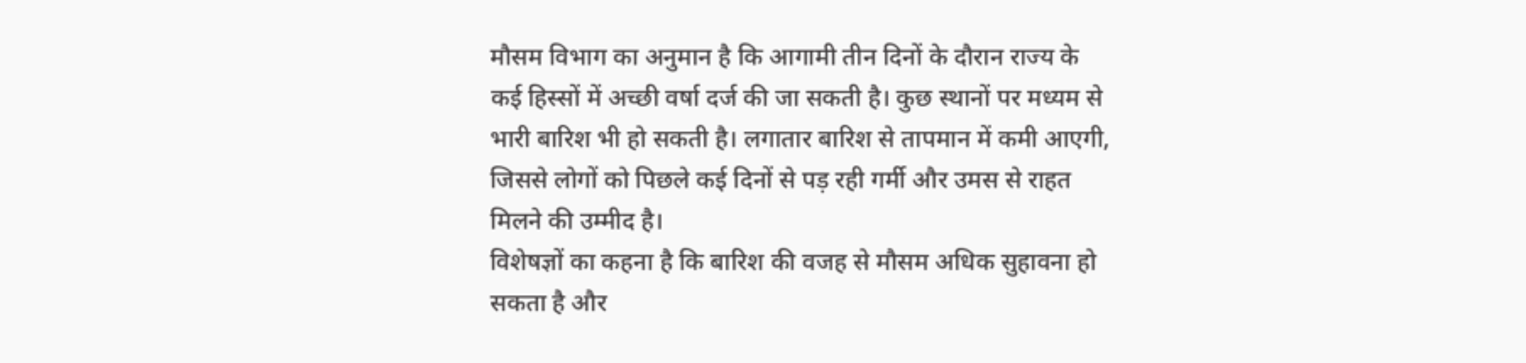मौसम विभाग का अनुमान है कि आगामी तीन दिनों के दौरान राज्य के कई हिस्सों में अच्छी वर्षा दर्ज की जा सकती है। कुछ स्थानों पर मध्यम से भारी बारिश भी हो सकती है। लगातार बारिश से तापमान में कमी आएगी, जिससे लोगों को पिछले कई दिनों से पड़ रही गर्मी और उमस से राहत मिलने की उम्मीद है।
विशेषज्ञों का कहना है कि बारिश की वजह से मौसम अधिक सुहावना हो सकता है और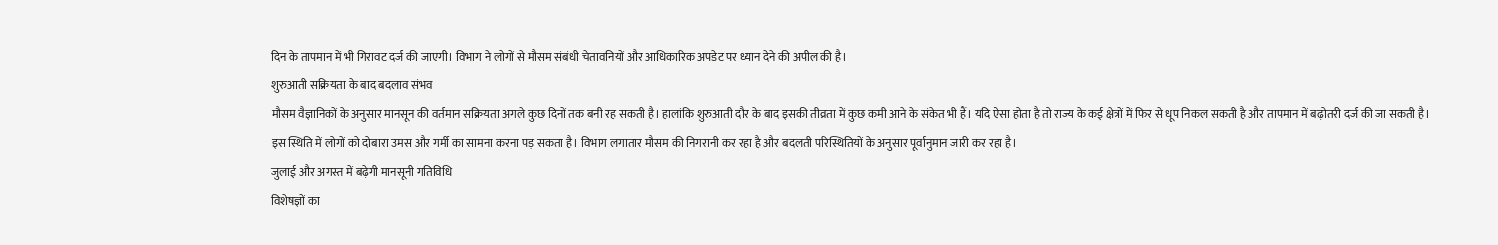दिन के तापमान में भी गिरावट दर्ज की जाएगी। विभाग ने लोगों से मौसम संबंधी चेतावनियों और आधिकारिक अपडेट पर ध्यान देने की अपील की है।
शुरुआती सक्रियता के बाद बदलाव संभव
मौसम वैज्ञानिकों के अनुसार मानसून की वर्तमान सक्रियता अगले कुछ दिनों तक बनी रह सकती है। हालांकि शुरुआती दौर के बाद इसकी तीव्रता में कुछ कमी आने के संकेत भी हैं। यदि ऐसा होता है तो राज्य के कई क्षेत्रों में फिर से धूप निकल सकती है और तापमान में बढ़ोतरी दर्ज की जा सकती है।
इस स्थिति में लोगों को दोबारा उमस और गर्मी का सामना करना पड़ सकता है। विभाग लगातार मौसम की निगरानी कर रहा है और बदलती परिस्थितियों के अनुसार पूर्वानुमान जारी कर रहा है।
जुलाई और अगस्त में बढ़ेगी मानसूनी गतिविधि
विशेषज्ञों का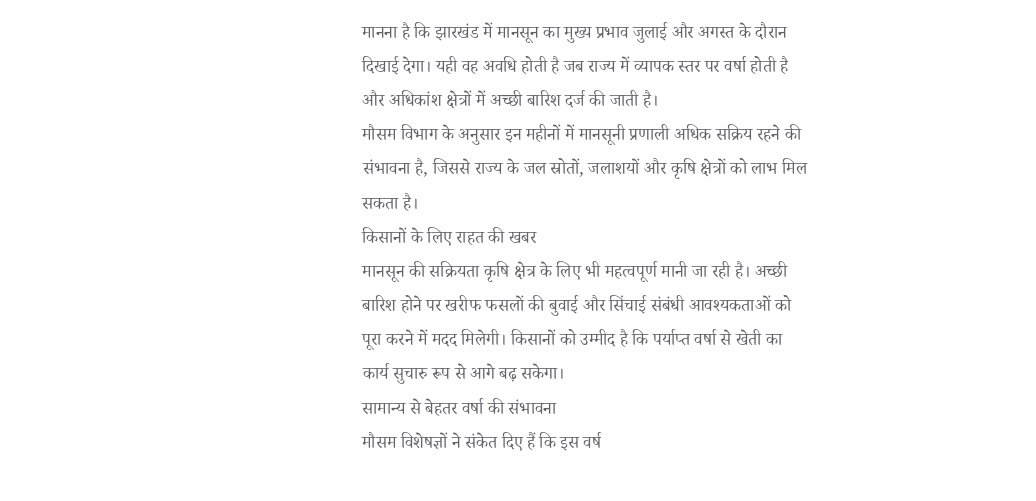मानना है कि झारखंड में मानसून का मुख्य प्रभाव जुलाई और अगस्त के दौरान दिखाई देगा। यही वह अवधि होती है जब राज्य में व्यापक स्तर पर वर्षा होती है और अधिकांश क्षेत्रों में अच्छी बारिश दर्ज की जाती है।
मौसम विभाग के अनुसार इन महीनों में मानसूनी प्रणाली अधिक सक्रिय रहने की संभावना है, जिससे राज्य के जल स्रोतों, जलाशयों और कृषि क्षेत्रों को लाभ मिल सकता है।
किसानों के लिए राहत की खबर
मानसून की सक्रियता कृषि क्षेत्र के लिए भी महत्वपूर्ण मानी जा रही है। अच्छी बारिश होने पर खरीफ फसलों की बुवाई और सिंचाई संबंधी आवश्यकताओं को पूरा करने में मदद मिलेगी। किसानों को उम्मीद है कि पर्याप्त वर्षा से खेती का कार्य सुचारु रूप से आगे बढ़ सकेगा।
सामान्य से बेहतर वर्षा की संभावना
मौसम विशेषज्ञों ने संकेत दिए हैं कि इस वर्ष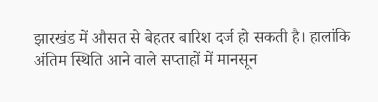झारखंड में औसत से बेहतर बारिश दर्ज हो सकती है। हालांकि अंतिम स्थिति आने वाले सप्ताहों में मानसून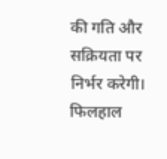की गति और सक्रियता पर निर्भर करेगी। फिलहाल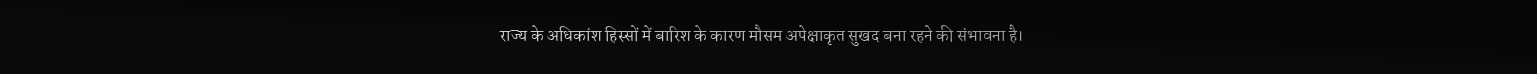राज्य के अधिकांश हिस्सों में बारिश के कारण मौसम अपेक्षाकृत सुखद बना रहने की संभावना है।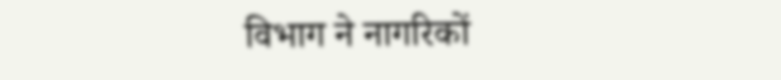विभाग ने नागरिकों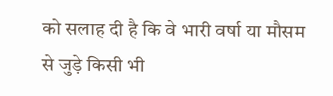को सलाह दी है कि वे भारी वर्षा या मौसम से जुड़े किसी भी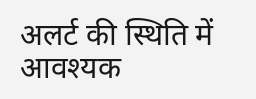अलर्ट की स्थिति में आवश्यक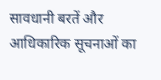सावधानी बरतें और आधिकारिक सूचनाओं का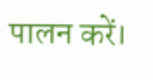पालन करें।